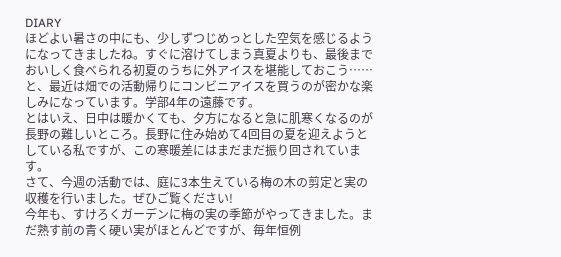DIARY
ほどよい暑さの中にも、少しずつじめっとした空気を感じるようになってきましたね。すぐに溶けてしまう真夏よりも、最後までおいしく食べられる初夏のうちに外アイスを堪能しておこう……と、最近は畑での活動帰りにコンビニアイスを買うのが密かな楽しみになっています。学部4年の遠藤です。
とはいえ、日中は暖かくても、夕方になると急に肌寒くなるのが長野の難しいところ。長野に住み始めて4回目の夏を迎えようとしている私ですが、この寒暖差にはまだまだ振り回されています。
さて、今週の活動では、庭に3本生えている梅の木の剪定と実の収穫を行いました。ぜひご覧ください!
今年も、すけろくガーデンに梅の実の季節がやってきました。まだ熟す前の青く硬い実がほとんどですが、毎年恒例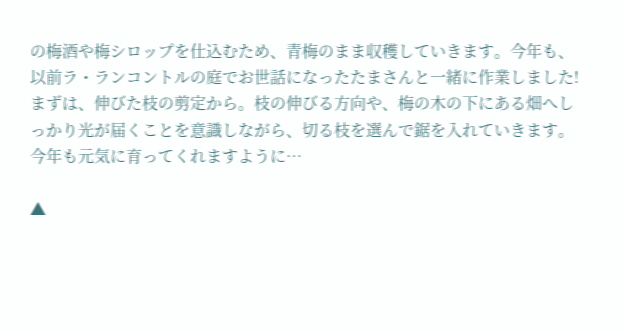の梅酒や梅シロップを仕込むため、青梅のまま収穫していきます。今年も、以前ラ・ランコントルの庭でお世話になったたまさんと一緒に作業しました!
まずは、伸びた枝の剪定から。枝の伸びる方向や、梅の木の下にある畑へしっかり光が届くことを意識しながら、切る枝を選んで鋸を入れていきます。今年も元気に育ってくれますように…

▲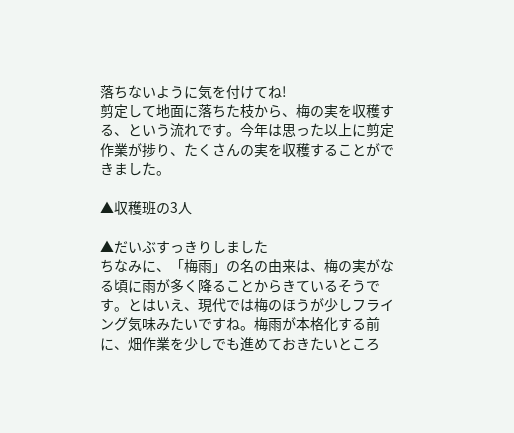落ちないように気を付けてね!
剪定して地面に落ちた枝から、梅の実を収穫する、という流れです。今年は思った以上に剪定作業が捗り、たくさんの実を収穫することができました。

▲収穫班の3人

▲だいぶすっきりしました
ちなみに、「梅雨」の名の由来は、梅の実がなる頃に雨が多く降ることからきているそうです。とはいえ、現代では梅のほうが少しフライング気味みたいですね。梅雨が本格化する前に、畑作業を少しでも進めておきたいところ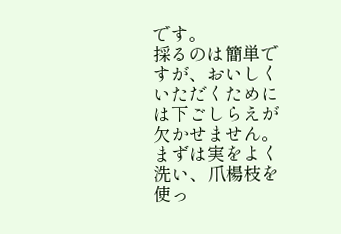です。
採るのは簡単ですが、おいしくいただくためには下ごしらえが欠かせません。まずは実をよく洗い、爪楊枝を使っ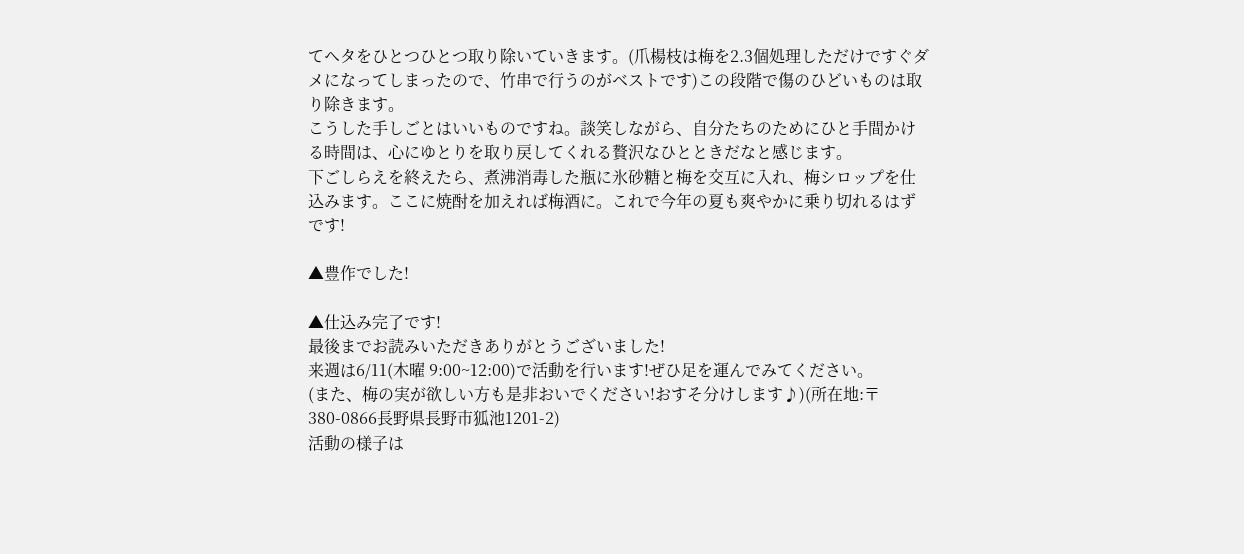てヘタをひとつひとつ取り除いていきます。(爪楊枝は梅を2.3個処理しただけですぐダメになってしまったので、竹串で行うのがベストです)この段階で傷のひどいものは取り除きます。
こうした手しごとはいいものですね。談笑しながら、自分たちのためにひと手間かける時間は、心にゆとりを取り戻してくれる贅沢なひとときだなと感じます。
下ごしらえを終えたら、煮沸消毒した瓶に氷砂糖と梅を交互に入れ、梅シロップを仕込みます。ここに焼酎を加えれば梅酒に。これで今年の夏も爽やかに乗り切れるはずです!

▲豊作でした!

▲仕込み完了です!
最後までお読みいただきありがとうございました!
来週は6/11(木曜 9:00~12:00)で活動を行います!ぜひ足を運んでみてください。
(また、梅の実が欲しい方も是非おいでください!おすそ分けします♪)(所在地:〒380-0866長野県長野市狐池1201-2)
活動の様子は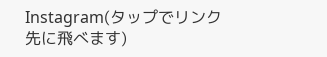Instagram(タップでリンク先に飛べます)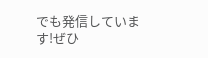でも発信しています!ぜひ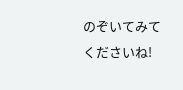のぞいてみてくださいね!